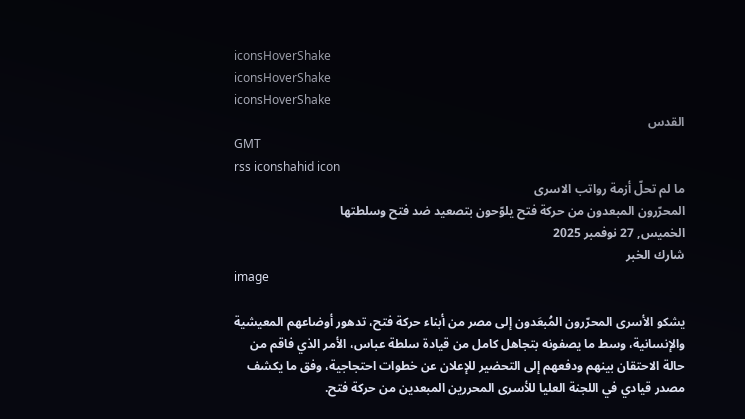iconsHoverShake
iconsHoverShake
iconsHoverShake
القدس
GMT
rss iconshahid icon
ما لم تحلّ أزمة رواتب الاسرى
المحرّرون المبعدون من حركة فتح يلوّحون بتصعيد ضد فتح وسلطتها
الخميس, 27 نوفمبر 2025
شارك الخبر
image

يشكو الأسرى المحرّرون المُبعَدون إلى مصر من أبناء حركة فتح، تدهور أوضاعهم المعيشية والإنسانية، وسط ما يصفونه بتجاهل كامل من قيادة سلطة عباس، الأمر الذي فاقم من حالة الاحتقان بينهم ودفعهم إلى التحضير للإعلان عن خطوات احتجاجية، وفق ما يكشف مصدر قيادي في اللجنة العليا للأسرى المحررين المبعدين من حركة فتح.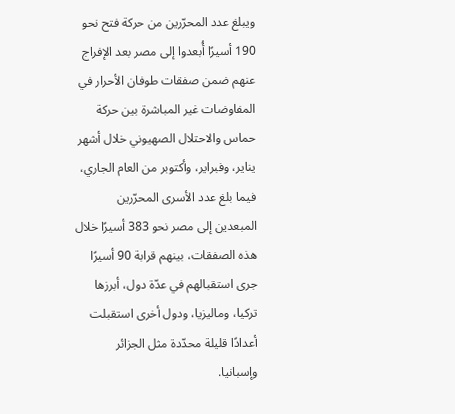ويبلغ عدد المحرّرين من حركة فتح نحو 190 أسيرًا أُبعدوا إلى مصر بعد الإفراج عنهم ضمن صفقات طوفان الأحرار في المفاوضات غير المباشرة بين حركة حماس والاحتلال الصهيوني خلال أشهر يناير، وفبراير، وأكتوبر من العام الجاري، فيما بلغ عدد الأسرى المحرّرين المبعدين إلى مصر نحو 383 أسيرًا خلال هذه الصفقات، بينهم قرابة 90 أسيرًا جرى استقبالهم في عدّة دول، أبرزها تركيا، وماليزيا، ودول أخرى استقبلت أعدادًا قليلة محدّدة مثل الجزائر وإسبانيا.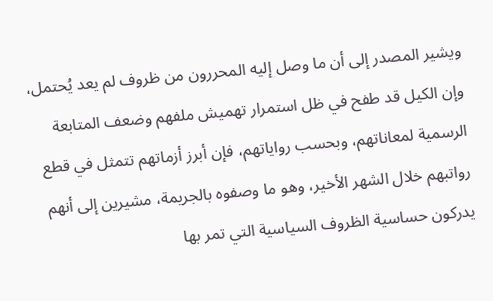ويشير المصدر إلى أن ما وصل إليه المحررون من ظروف لم يعد يُحتمل، وإن الكيل قد طفح في ظل استمرار تهميش ملفهم وضعف المتابعة الرسمية لمعاناتهم، وبحسب رواياتهم، فإن أبرز أزماتهم تتمثل في قطع رواتبهم خلال الشهر الأخير، وهو ما وصفوه بالجريمة، مشيرين إلى أنهم يدركون حساسية الظروف السياسية التي تمر بها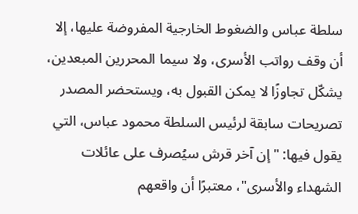سلطة عباس والضغوط الخارجية المفروضة عليها، إلا أن وقف رواتب الأسرى، ولا سيما المحررين المبعدين، يشكّل تجاوزًا لا يمكن القبول به، ويستحضر المصدر تصريحات سابقة لرئيس السلطة محمود عباس، التي يقول فيها: "إن آخر قرش سيُصرف على عائلات الشهداء والأسرى"، معتبرًا أن واقعهم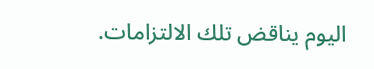اليوم يناقض تلك الالتزامات.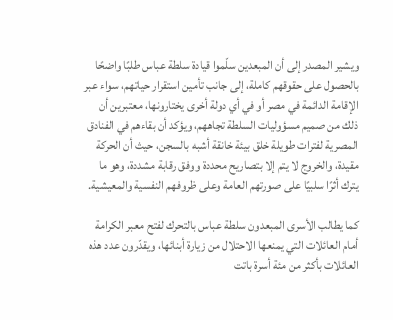ويشير المصدر إلى أن المبعدين سلّموا قيادة سلطة عباس طلبًا واضحًا بالحصول على حقوقهم كاملة، إلى جانب تأمين استقرار حياتهم، سواء عبر الإقامة الدائمة في مصر أو في أي دولة أخرى يختارونها، معتبرين أن ذلك من صميم مسؤوليات السلطة تجاههم، ويؤكد أن بقاءهم في الفنادق المصرية لفترات طويلة خلق بيئة خانقة أشبه بالسجن، حيث أن الحركة مقيدة، والخروج لا يتم إلا بتصاريح محددة ووفق رقابة مشددة، وهو ما يترك أثرًا سلبيًا على صورتهم العامة وعلى ظروفهم النفسية والمعيشية.

كما يطالب الأسرى المبعدون سلطة عباس بالتحرك لفتح معبر الكرامة أمام العائلات التي يمنعها الاحتلال من زيارة أبنائها، ويقدّرون عدد هذه العائلات بأكثر من مئة أسرة باتت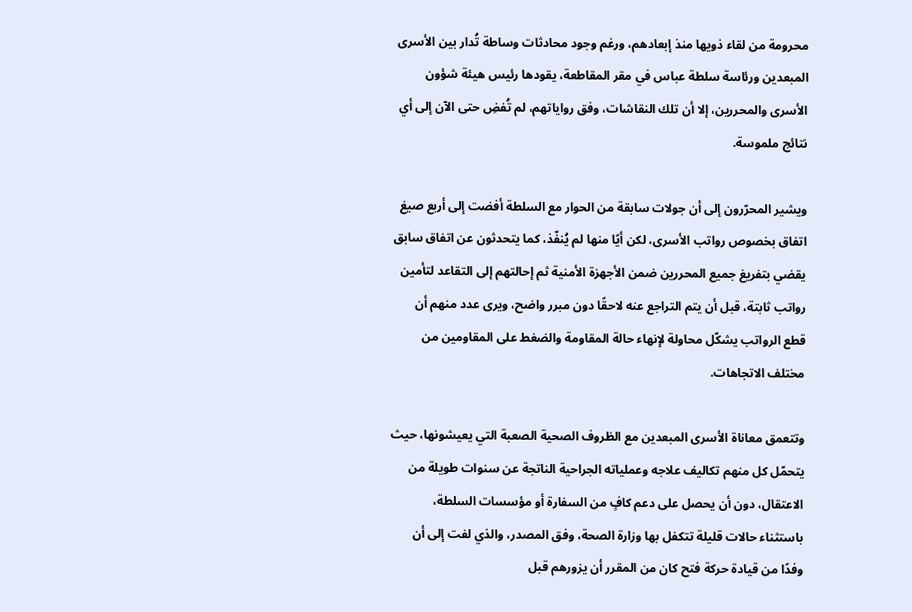محرومة من لقاء ذويها منذ إبعادهم، ورغم وجود محادثات وساطة تُدار بين الأسرى المبعدين ورئاسة سلطة عباس في مقر المقاطعة، يقودها رئيس هيئة شؤون الأسرى والمحررين، إلا أن تلك النقاشات، وفق رواياتهم، لم تُفضِ حتى الآن إلى أي نتائج ملموسة.

ويشير المحرّرون إلى أن جولات سابقة من الحوار مع السلطة أفضت إلى أربع صيغ اتفاق بخصوص رواتب الأسرى، لكن أيًا منها لم يُنفّذ، كما يتحدثون عن اتفاق سابق يقضي بتفريغ جميع المحررين ضمن الأجهزة الأمنية ثم إحالتهم إلى التقاعد لتأمين رواتب ثابتة، قبل أن يتم التراجع عنه لاحقًا دون مبرر واضح، ويرى عدد منهم أن قطع الرواتب يشكّل محاولة لإنهاء حالة المقاومة والضغط على المقاومين من مختلف الاتجاهات.

وتتعمق معاناة الأسرى المبعدين مع الظروف الصحية الصعبة التي يعيشونها، حيث يتحمّل كل منهم تكاليف علاجه وعملياته الجراحية الناتجة عن سنوات طويلة من الاعتقال، دون أن يحصل على دعم كافٍ من السفارة أو مؤسسات السلطة، باستثناء حالات قليلة تتكفل بها وزارة الصحة، وفق المصدر، والذي لفت إلى أن وفدًا من قيادة حركة فتح كان من المقرر أن يزورهم قبل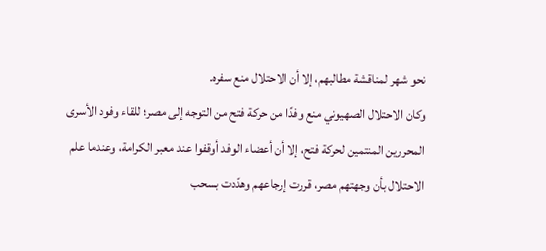نحو شهر لمناقشة مطالبهم، إلا أن الاحتلال منع سفره.
وكان الاحتلال الصهيوني منع وفدًا من حركة فتح من التوجه إلى مصر؛ للقاء وفود الأسرى المحررين المنتمين لحركة فتح، إلا أن أعضاء الوفد أوقفوا عند معبر الكرامة، وعندما علم الاحتلال بأن وجهتهم مصر، قررت إرجاعهم وهدّدت بسحب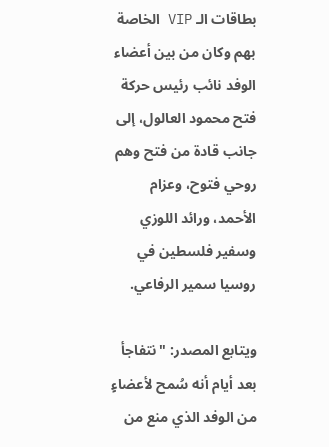بطاقات الـ VIP الخاصة بهم وكان من بين أعضاء الوفد نائب رئيس حركة فتح محمود العالول، إلى جانب قادة من فتح وهم روحي فتوح، وعزام الأحمد، ورائد اللوزي وسفير فلسطين في روسيا سمير الرفاعي.

ويتابع المصدر: "نتفاجأ بعد أيام أنه سُمح لأعضاءٍ من الوفد الذي منع من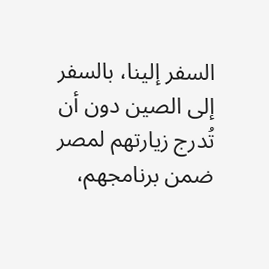السفر إلينا، بالسفر إلى الصين دون أن تُدرج زيارتهم لمصر ضمن برنامجهم،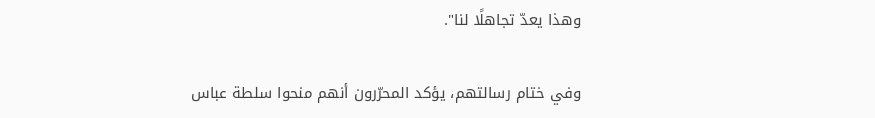وهذا يعدّ تجاهلًا لنا".

وفي ختام رسالتهم، يؤكد المحرّرون أنهم منحوا سلطة عباس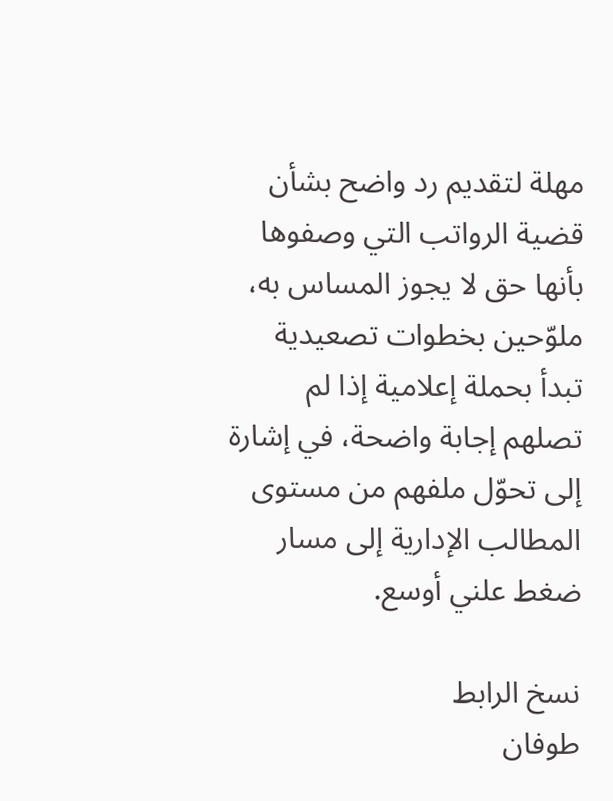مهلة لتقديم رد واضح بشأن قضية الرواتب التي وصفوها بأنها حق لا يجوز المساس به، ملوّحين بخطوات تصعيدية تبدأ بحملة إعلامية إذا لم تصلهم إجابة واضحة، في إشارة إلى تحوّل ملفهم من مستوى المطالب الإدارية إلى مسار ضغط علني أوسع.

نسخ الرابط
طوفان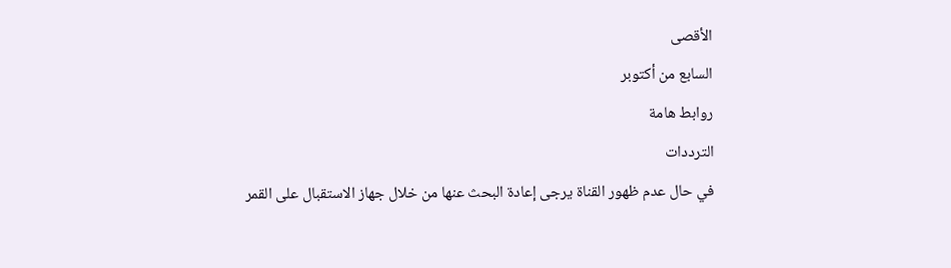الأقصى
السابع من أكتوبر
روابط هامة
الترددات
في حال عدم ظهور القناة يرجى إعادة البحث عنها من خلال جهاز الاستقبال على القمر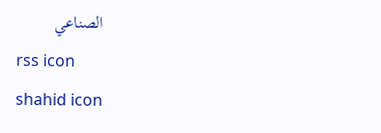الصناعي
rss icon
shahid icon